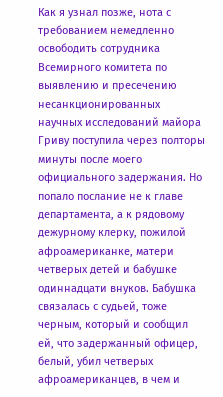Как я узнал позже, нота с требованием немедленно освободить сотрудника Всемирного комитета по выявлению и пресечению несанкционированных научных исследований майора Гриву поступила через полторы минуты после моего официального задержания. Но попало послание не к главе департамента, а к рядовому дежурному клерку, пожилой афроамериканке, матери четверых детей и бабушке одиннадцати внуков. Бабушка связалась с судьей, тоже черным, который и сообщил ей, что задержанный офицер, белый, убил четверых афроамериканцев, в чем и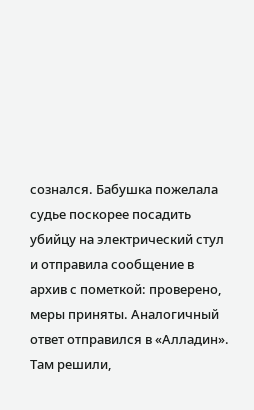сознался. Бабушка пожелала судье поскорее посадить убийцу на электрический стул и отправила сообщение в архив с пометкой: проверено, меры приняты. Аналогичный ответ отправился в «Алладин». Там решили,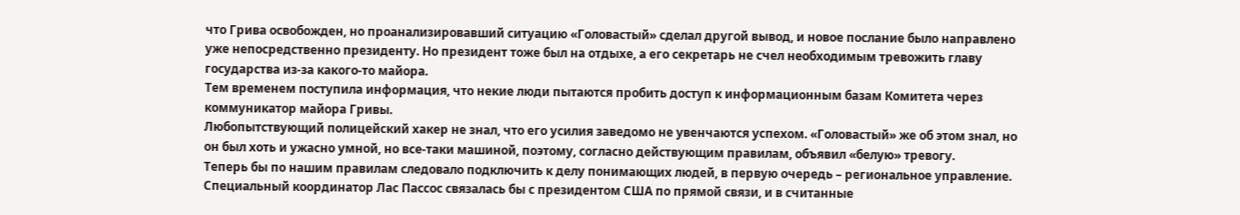что Грива освобожден, но проанализировавший ситуацию «Головастый» сделал другой вывод, и новое послание было направлено уже непосредственно президенту. Но президент тоже был на отдыхе, а его секретарь не счел необходимым тревожить главу государства из-за какого-то майора.
Тем временем поступила информация, что некие люди пытаются пробить доступ к информационным базам Комитета через коммуникатор майора Гривы.
Любопытствующий полицейский хакер не знал, что его усилия заведомо не увенчаются успехом. «Головастый» же об этом знал, но он был хоть и ужасно умной, но все-таки машиной, поэтому, согласно действующим правилам, объявил «белую» тревогу.
Теперь бы по нашим правилам следовало подключить к делу понимающих людей, в первую очередь – региональное управление. Специальный координатор Лас Пассос связалась бы с президентом США по прямой связи, и в считанные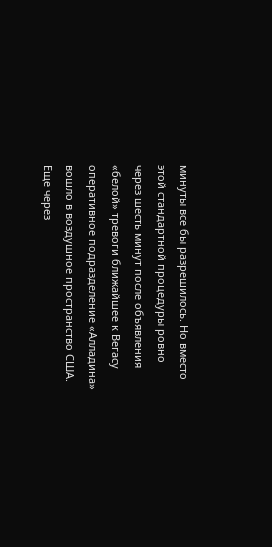минуты все бы разрешилось. Но вместо этой стандартной процедуры ровно через шесть минут после объявления «белой» тревоги ближайшее к Вегасу оперативное подразделение «Алладина» вошло в воздушное пространство США. Еще через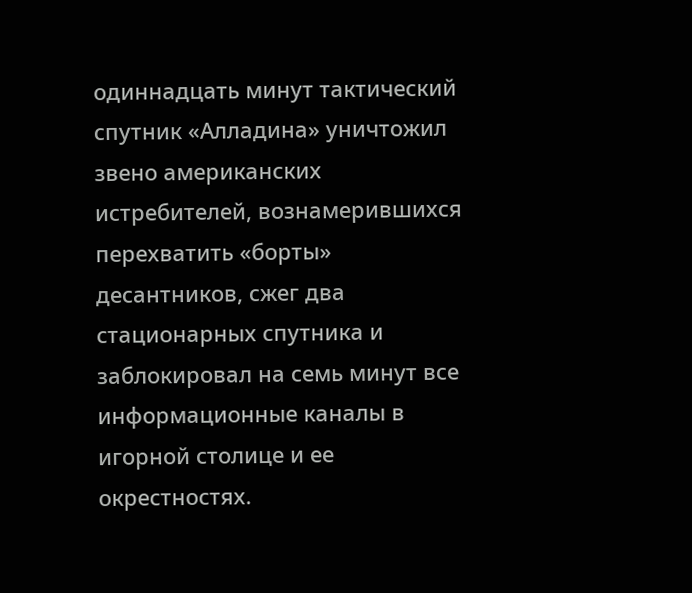одиннадцать минут тактический спутник «Алладина» уничтожил звено американских истребителей, вознамерившихся перехватить «борты» десантников, сжег два стационарных спутника и заблокировал на семь минут все информационные каналы в игорной столице и ее окрестностях.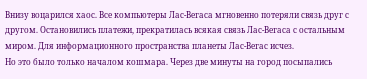Внизу воцарился хаос. Все компьютеры Лас-Вегаса мгновенно потеряли связь друг с другом. Остановились платежи, прекратилась всякая связь Лас-Вегаса с остальным миром. Для информационного пространства планеты Лас-Вегас исчез.
Но это было только началом кошмара. Через две минуты на город посыпались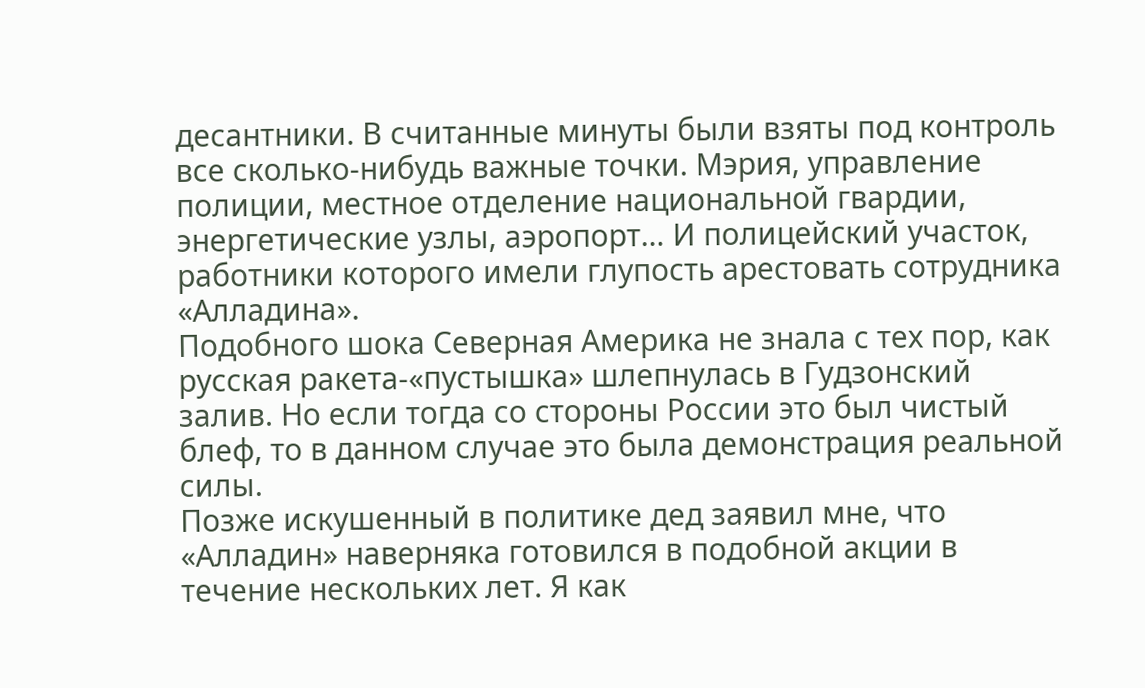десантники. В считанные минуты были взяты под контроль все сколько-нибудь важные точки. Мэрия, управление полиции, местное отделение национальной гвардии, энергетические узлы, аэропорт… И полицейский участок, работники которого имели глупость арестовать сотрудника «Алладина».
Подобного шока Северная Америка не знала с тех пор, как русская ракета-«пустышка» шлепнулась в Гудзонский залив. Но если тогда со стороны России это был чистый блеф, то в данном случае это была демонстрация реальной силы.
Позже искушенный в политике дед заявил мне, что «Алладин» наверняка готовился в подобной акции в течение нескольких лет. Я как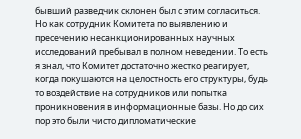бывший разведчик склонен был с этим согласиться. Но как сотрудник Комитета по выявлению и пресечению несанкционированных научных исследований пребывал в полном неведении. То есть я знал, что Комитет достаточно жестко реагирует, когда покушаются на целостность его структуры, будь то воздействие на сотрудников или попытка проникновения в информационные базы. Но до сих пор это были чисто дипломатические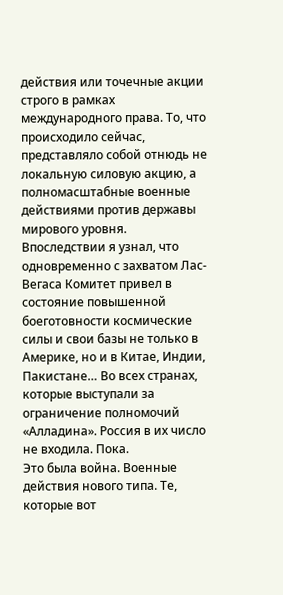действия или точечные акции строго в рамках международного права. То, что происходило сейчас, представляло собой отнюдь не локальную силовую акцию, а полномасштабные военные действиями против державы мирового уровня.
Впоследствии я узнал, что одновременно с захватом Лас-Вегаса Комитет привел в состояние повышенной боеготовности космические силы и свои базы не только в Америке, но и в Китае, Индии, Пакистане… Во всех странах, которые выступали за ограничение полномочий «Алладина». Россия в их число не входила. Пока.
Это была война. Военные действия нового типа. Те, которые вот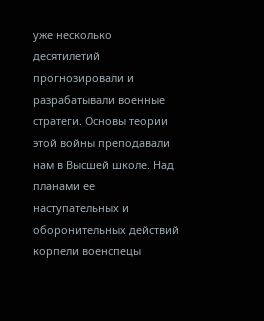уже несколько десятилетий прогнозировали и разрабатывали военные стратеги. Основы теории этой войны преподавали нам в Высшей школе. Над планами ее наступательных и оборонительных действий корпели военспецы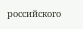российского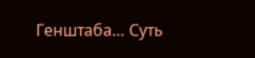Генштаба… Суть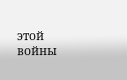этой войны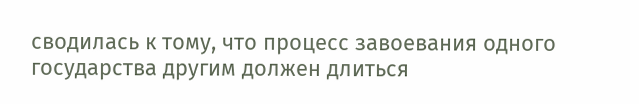сводилась к тому, что процесс завоевания одного государства другим должен длиться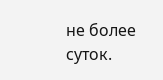не более суток.